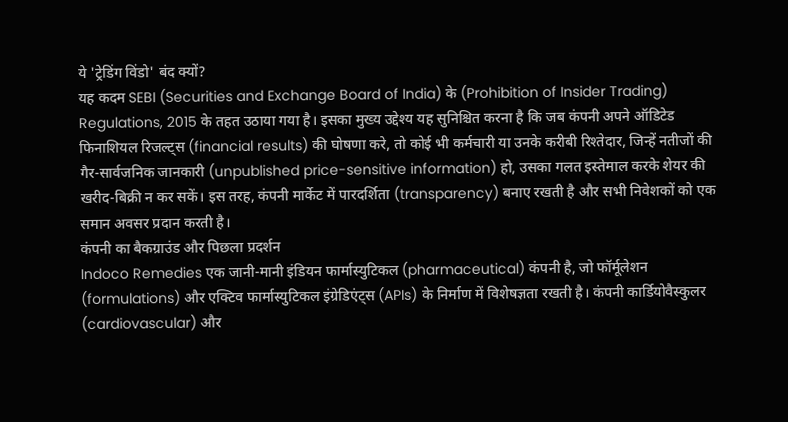ये 'ट्रेडिंग विंडो' बंद क्यों?
यह कदम SEBI (Securities and Exchange Board of India) के (Prohibition of Insider Trading) Regulations, 2015 के तहत उठाया गया है। इसका मुख्य उद्देश्य यह सुनिश्चित करना है कि जब कंपनी अपने ऑडिटेड फिनाशियल रिजल्ट्स (financial results) की घोषणा करे, तो कोई भी कर्मचारी या उनके करीबी रिश्तेदार, जिन्हें नतीजों की गैर-सार्वजनिक जानकारी (unpublished price-sensitive information) हो, उसका गलत इस्तेमाल करके शेयर की खरीद-बिक्री न कर सकें। इस तरह, कंपनी मार्केट में पारदर्शिता (transparency) बनाए रखती है और सभी निवेशकों को एक समान अवसर प्रदान करती है।
कंपनी का बैकग्राउंड और पिछला प्रदर्शन
Indoco Remedies एक जानी-मानी इंडियन फार्मास्युटिकल (pharmaceutical) कंपनी है, जो फॉर्मूलेशन (formulations) और एक्टिव फार्मास्युटिकल इंग्रेडिएंट्स (APIs) के निर्माण में विशेषज्ञता रखती है। कंपनी कार्डियोवैस्कुलर (cardiovascular) और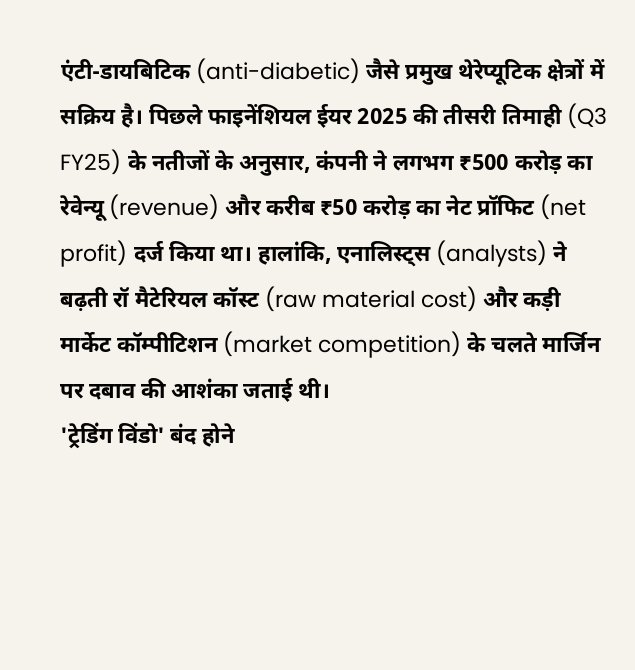एंटी-डायबिटिक (anti-diabetic) जैसे प्रमुख थेरेप्यूटिक क्षेत्रों में सक्रिय है। पिछले फाइनेंशियल ईयर 2025 की तीसरी तिमाही (Q3 FY25) के नतीजों के अनुसार, कंपनी ने लगभग ₹500 करोड़ का रेवेन्यू (revenue) और करीब ₹50 करोड़ का नेट प्रॉफिट (net profit) दर्ज किया था। हालांकि, एनालिस्ट्स (analysts) ने बढ़ती रॉ मैटेरियल कॉस्ट (raw material cost) और कड़ी मार्केट कॉम्पीटिशन (market competition) के चलते मार्जिन पर दबाव की आशंका जताई थी।
'ट्रेडिंग विंडो' बंद होने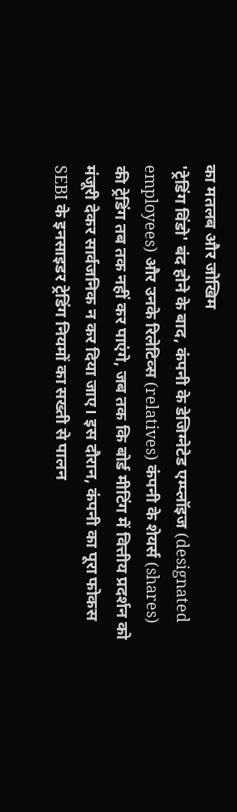का मतलब और जोखिम
'ट्रेडिंग विंडो' बंद होने के बाद, कंपनी के डेजिग्नेटेड एम्प्लॉइज (designated employees) और उनके रिलेटिव्स (relatives) कंपनी के शेयर्स (shares) की ट्रेडिंग तब तक नहीं कर पाएंगे, जब तक कि बोर्ड मीटिंग में वित्तीय प्रदर्शन को मंजूरी देकर सार्वजनिक न कर दिया जाए। इस दौरान, कंपनी का पूरा फोकस SEBI के इनसाइडर ट्रेडिंग नियमों का सख्ती से पालन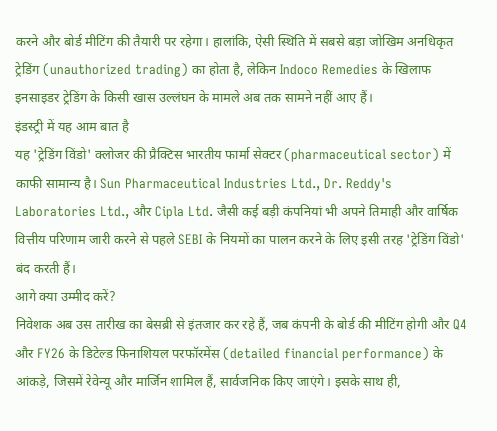करने और बोर्ड मीटिंग की तैयारी पर रहेगा। हालांकि, ऐसी स्थिति में सबसे बड़ा जोखिम अनधिकृत ट्रेडिंग (unauthorized trading) का होता है, लेकिन Indoco Remedies के खिलाफ इनसाइडर ट्रेडिंग के किसी खास उल्लंघन के मामले अब तक सामने नहीं आए हैं।
इंडस्ट्री में यह आम बात है
यह 'ट्रेडिंग विंडो' क्लोजर की प्रैक्टिस भारतीय फार्मा सेक्टर (pharmaceutical sector) में काफी सामान्य है। Sun Pharmaceutical Industries Ltd., Dr. Reddy's Laboratories Ltd., और Cipla Ltd. जैसी कई बड़ी कंपनियां भी अपने तिमाही और वार्षिक वित्तीय परिणाम जारी करने से पहले SEBI के नियमों का पालन करने के लिए इसी तरह 'ट्रेडिंग विंडो' बंद करती हैं।
आगे क्या उम्मीद करें?
निवेशक अब उस तारीख का बेसब्री से इंतजार कर रहे हैं, जब कंपनी के बोर्ड की मीटिंग होगी और Q4 और FY26 के डिटेल्ड फिनाशियल परफॉरमेंस (detailed financial performance) के आंकड़े, जिसमें रेवेन्यू और मार्जिन शामिल हैं, सार्वजनिक किए जाएंगे। इसके साथ ही,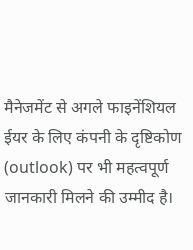मैनेजमेंट से अगले फाइनेंशियल ईयर के लिए कंपनी के दृष्टिकोण (outlook) पर भी महत्वपूर्ण जानकारी मिलने की उम्मीद है।